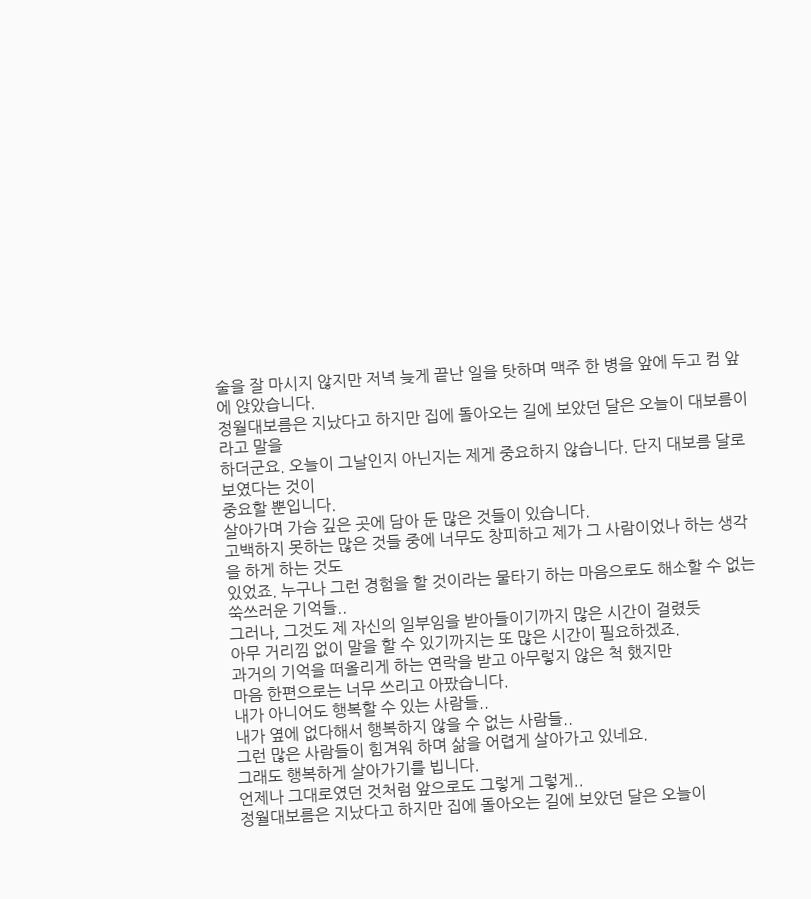술을 잘 마시지 않지만 저녁 늦게 끝난 일을 탓하며 맥주 한 병을 앞에 두고 컴 앞에 앉았습니다.
정월대보름은 지났다고 하지만 집에 돌아오는 길에 보았던 달은 오늘이 대보름이라고 말을
하더군요. 오늘이 그날인지 아닌지는 제게 중요하지 않습니다. 단지 대보름 달로 보였다는 것이
중요할 뿐입니다.
살아가며 가슴 깊은 곳에 담아 둔 많은 것들이 있습니다.
고백하지 못하는 많은 것들 중에 너무도 창피하고 제가 그 사람이었나 하는 생각을 하게 하는 것도
있었죠. 누구나 그런 경험을 할 것이라는 물타기 하는 마음으로도 해소할 수 없는 쑥쓰러운 기억들..
그러나, 그것도 제 자신의 일부임을 받아들이기까지 많은 시간이 걸렸듯
아무 거리낌 없이 말을 할 수 있기까지는 또 많은 시간이 필요하겠죠.
과거의 기억을 떠올리게 하는 연락을 받고 아무렇지 않은 척 했지만
마음 한편으로는 너무 쓰리고 아팠습니다.
내가 아니어도 행복할 수 있는 사람들..
내가 옆에 없다해서 행복하지 않을 수 없는 사람들..
그런 많은 사람들이 힘겨워 하며 삶을 어렵게 살아가고 있네요.
그래도 행복하게 살아가기를 빕니다.
언제나 그대로였던 것처럼 앞으로도 그렇게 그렇게..
정월대보름은 지났다고 하지만 집에 돌아오는 길에 보았던 달은 오늘이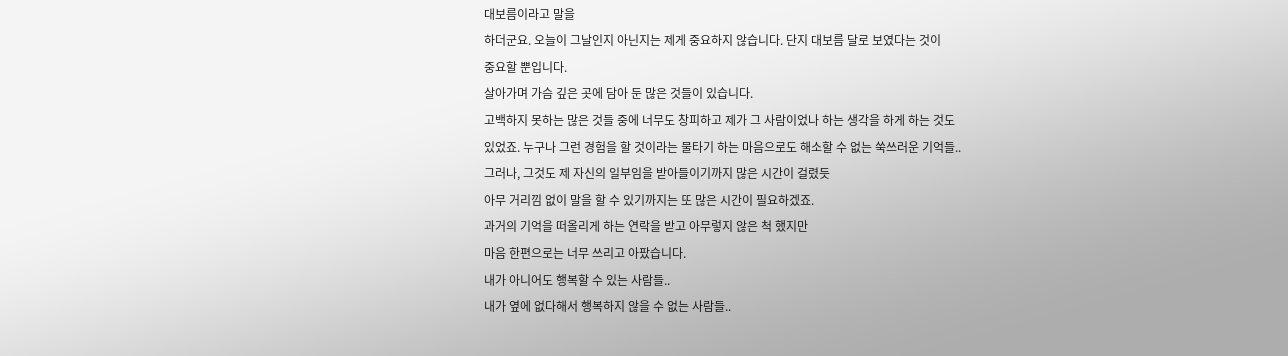대보름이라고 말을
하더군요. 오늘이 그날인지 아닌지는 제게 중요하지 않습니다. 단지 대보름 달로 보였다는 것이
중요할 뿐입니다.
살아가며 가슴 깊은 곳에 담아 둔 많은 것들이 있습니다.
고백하지 못하는 많은 것들 중에 너무도 창피하고 제가 그 사람이었나 하는 생각을 하게 하는 것도
있었죠. 누구나 그런 경험을 할 것이라는 물타기 하는 마음으로도 해소할 수 없는 쑥쓰러운 기억들..
그러나, 그것도 제 자신의 일부임을 받아들이기까지 많은 시간이 걸렸듯
아무 거리낌 없이 말을 할 수 있기까지는 또 많은 시간이 필요하겠죠.
과거의 기억을 떠올리게 하는 연락을 받고 아무렇지 않은 척 했지만
마음 한편으로는 너무 쓰리고 아팠습니다.
내가 아니어도 행복할 수 있는 사람들..
내가 옆에 없다해서 행복하지 않을 수 없는 사람들..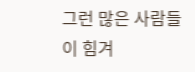그런 많은 사람들이 힘겨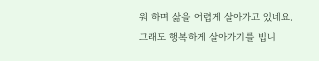워 하며 삶을 어렵게 살아가고 있네요.
그래도 행복하게 살아가기를 빕니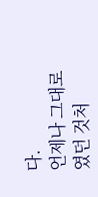다.
언제나 그대로였던 것처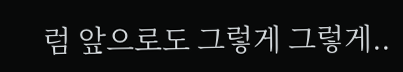럼 앞으로도 그렇게 그렇게..